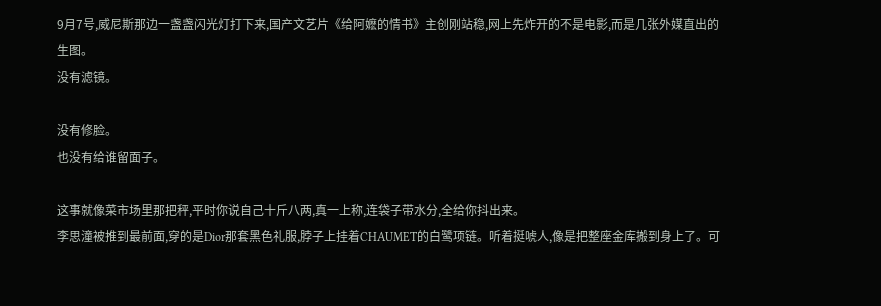9月7号,威尼斯那边一盏盏闪光灯打下来,国产文艺片《给阿嬷的情书》主创刚站稳,网上先炸开的不是电影,而是几张外媒直出的生图。
没有滤镜。

没有修脸。
也没有给谁留面子。

这事就像菜市场里那把秤,平时你说自己十斤八两,真一上称,连袋子带水分,全给你抖出来。
李思潼被推到最前面,穿的是Dior那套黑色礼服,脖子上挂着CHAUMET的白鹭项链。听着挺唬人,像是把整座金库搬到身上了。可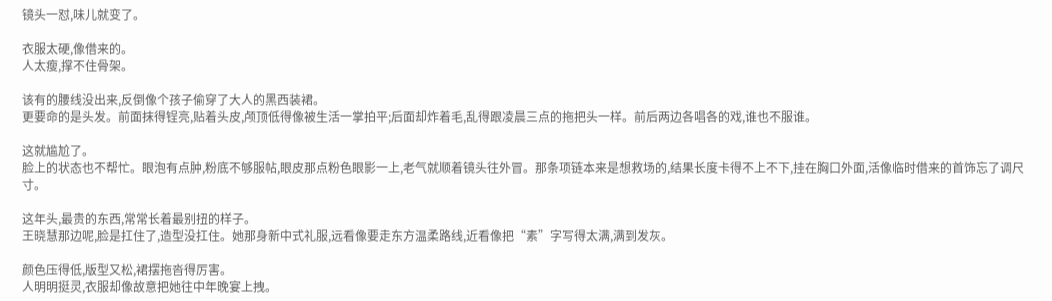镜头一怼,味儿就变了。

衣服太硬,像借来的。
人太瘦,撑不住骨架。

该有的腰线没出来,反倒像个孩子偷穿了大人的黑西装裙。
更要命的是头发。前面抹得锃亮,贴着头皮,颅顶低得像被生活一掌拍平;后面却炸着毛,乱得跟凌晨三点的拖把头一样。前后两边各唱各的戏,谁也不服谁。

这就尴尬了。
脸上的状态也不帮忙。眼泡有点肿,粉底不够服帖,眼皮那点粉色眼影一上,老气就顺着镜头往外冒。那条项链本来是想救场的,结果长度卡得不上不下,挂在胸口外面,活像临时借来的首饰忘了调尺寸。

这年头,最贵的东西,常常长着最别扭的样子。
王晓慧那边呢,脸是扛住了,造型没扛住。她那身新中式礼服,远看像要走东方温柔路线,近看像把“素”字写得太满,满到发灰。

颜色压得低,版型又松,裙摆拖沓得厉害。
人明明挺灵,衣服却像故意把她往中年晚宴上拽。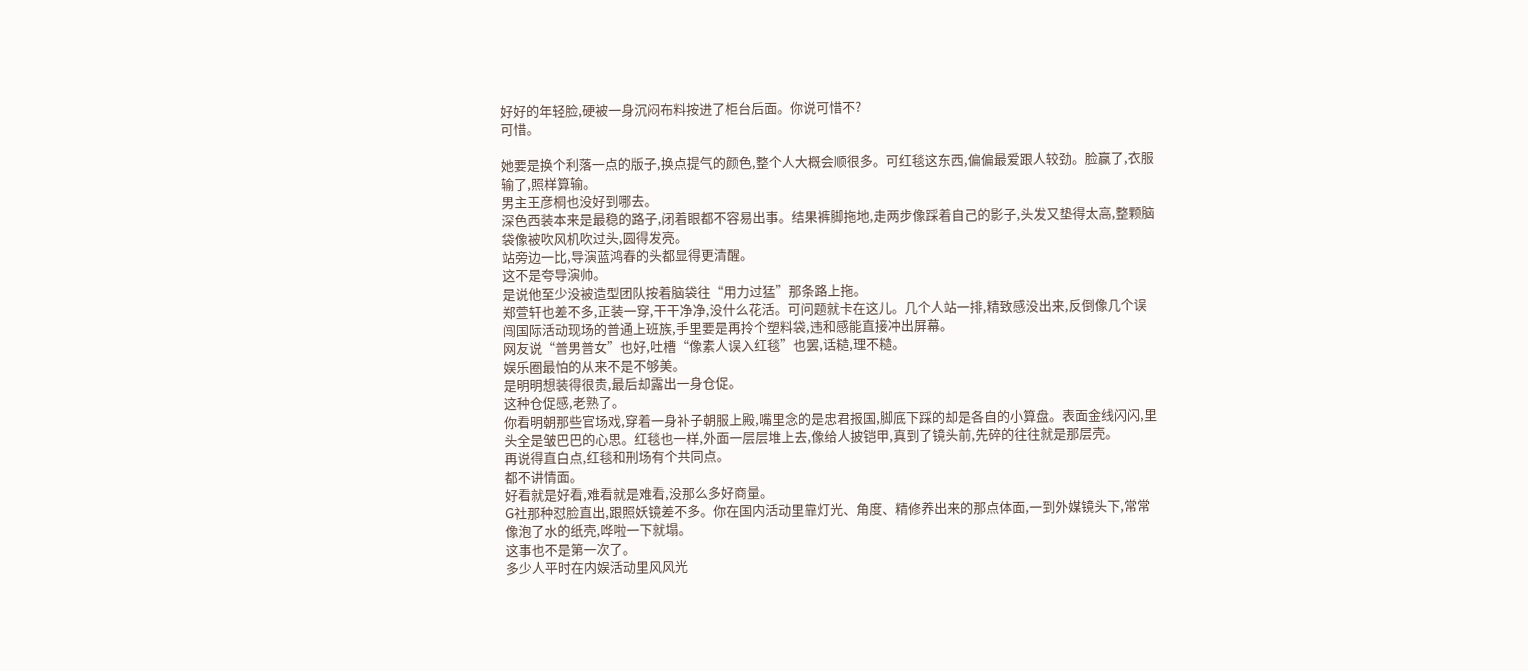好好的年轻脸,硬被一身沉闷布料按进了柜台后面。你说可惜不?
可惜。

她要是换个利落一点的版子,换点提气的颜色,整个人大概会顺很多。可红毯这东西,偏偏最爱跟人较劲。脸赢了,衣服输了,照样算输。
男主王彦桐也没好到哪去。
深色西装本来是最稳的路子,闭着眼都不容易出事。结果裤脚拖地,走两步像踩着自己的影子,头发又垫得太高,整颗脑袋像被吹风机吹过头,圆得发亮。
站旁边一比,导演蓝鸿春的头都显得更清醒。
这不是夸导演帅。
是说他至少没被造型团队按着脑袋往“用力过猛”那条路上拖。
郑萱轩也差不多,正装一穿,干干净净,没什么花活。可问题就卡在这儿。几个人站一排,精致感没出来,反倒像几个误闯国际活动现场的普通上班族,手里要是再拎个塑料袋,违和感能直接冲出屏幕。
网友说“普男普女”也好,吐槽“像素人误入红毯”也罢,话糙,理不糙。
娱乐圈最怕的从来不是不够美。
是明明想装得很贵,最后却露出一身仓促。
这种仓促感,老熟了。
你看明朝那些官场戏,穿着一身补子朝服上殿,嘴里念的是忠君报国,脚底下踩的却是各自的小算盘。表面金线闪闪,里头全是皱巴巴的心思。红毯也一样,外面一层层堆上去,像给人披铠甲,真到了镜头前,先碎的往往就是那层壳。
再说得直白点,红毯和刑场有个共同点。
都不讲情面。
好看就是好看,难看就是难看,没那么多好商量。
G社那种怼脸直出,跟照妖镜差不多。你在国内活动里靠灯光、角度、精修养出来的那点体面,一到外媒镜头下,常常像泡了水的纸壳,哗啦一下就塌。
这事也不是第一次了。
多少人平时在内娱活动里风风光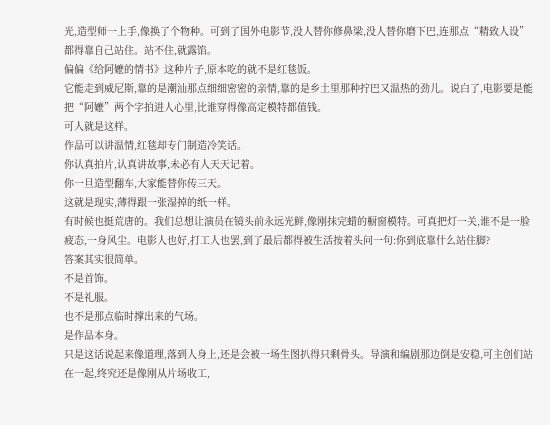光,造型师一上手,像换了个物种。可到了国外电影节,没人替你修鼻梁,没人替你磨下巴,连那点“精致人设”都得靠自己站住。站不住,就露馅。
偏偏《给阿嬷的情书》这种片子,原本吃的就不是红毯饭。
它能走到威尼斯,靠的是潮汕那点细细密密的亲情,靠的是乡土里那种拧巴又温热的劲儿。说白了,电影要是能把“阿嬷”两个字拍进人心里,比谁穿得像高定模特都值钱。
可人就是这样。
作品可以讲温情,红毯却专门制造冷笑话。
你认真拍片,认真讲故事,未必有人天天记着。
你一旦造型翻车,大家能替你传三天。
这就是现实,薄得跟一张湿掉的纸一样。
有时候也挺荒唐的。我们总想让演员在镜头前永远光鲜,像刚抹完蜡的橱窗模特。可真把灯一关,谁不是一脸疲态,一身风尘。电影人也好,打工人也罢,到了最后都得被生活按着头问一句:你到底靠什么站住脚?
答案其实很简单。
不是首饰。
不是礼服。
也不是那点临时撑出来的气场。
是作品本身。
只是这话说起来像道理,落到人身上,还是会被一场生图扒得只剩骨头。导演和编剧那边倒是安稳,可主创们站在一起,终究还是像刚从片场收工,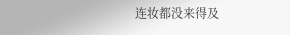连妆都没来得及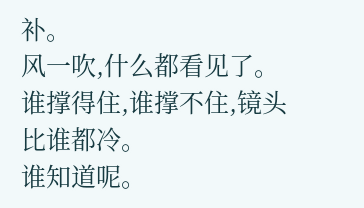补。
风一吹,什么都看见了。
谁撑得住,谁撑不住,镜头比谁都冷。
谁知道呢。